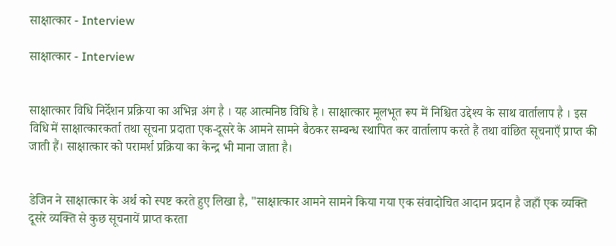साक्षात्कार - Interview

साक्षात्कार - Interview


साक्षात्कार विधि निर्देशन प्रक्रिया का अभिन्न अंग है । यह आत्मनिष्ठ विधि है । साक्षात्कार मूलभूत रूप में निश्चित उद्देश्य के साथ वार्तालाप है । इस विधि में साक्षात्कारकर्ता तथा सूचना प्रदाता एक-दूसरे के आमने सामने बैठकर सम्बन्ध स्थापित कर वार्तालाप करते हैं तथा वांछित सूचनाएँ प्राप्त की जाती हैं। साक्षात्कार को परामर्श प्रक्रिया का केन्द्र भी माना जाता है।


डेजिन ने साक्षात्कार के अर्थ को स्पष्ट करते हुए लिखा है, "साक्षात्कार आमने सामने किया गया एक संवादोचित आदान प्रदान है जहाँ एक व्यक्ति दूसरे व्यक्ति से कुछ सूचनायें प्राप्त करता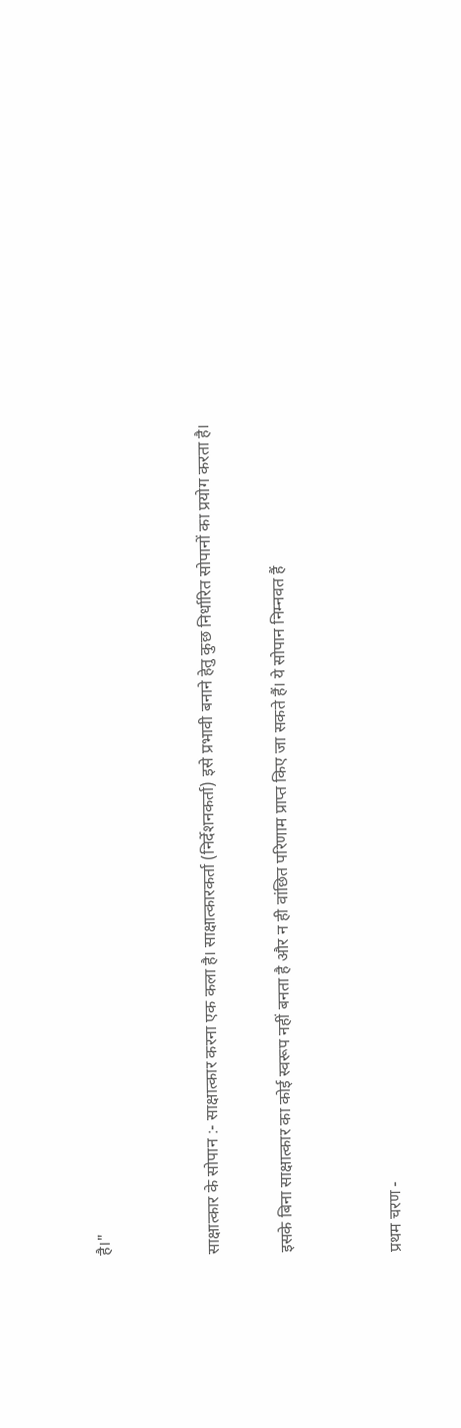है।"


साक्षात्कार के सोपान :- साक्षात्कार करना एक कला है। साक्षात्कारकर्ता (निर्देशनकर्ता) इसे प्रभावी बनाने हेतु कुछ निर्धारित सोपानों का प्रयोग करता है।

इसके बिना साक्षात्कार का कोई स्वरूप नहीं बनता है और न ही वांछित परिणाम प्राप्त किए जा सकते हैं। ये सोपान निम्नवत हैं


प्रथम चरण -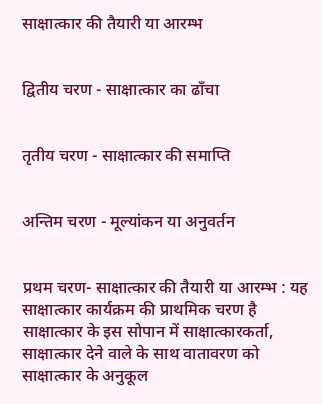साक्षात्कार की तैयारी या आरम्भ


द्वितीय चरण - साक्षात्कार का ढाँचा


तृतीय चरण - साक्षात्कार की समाप्ति


अन्तिम चरण - मूल्यांकन या अनुवर्तन


प्रथम चरण- साक्षात्कार की तैयारी या आरम्भ : यह साक्षात्कार कार्यक्रम की प्राथमिक चरण है साक्षात्कार के इस सोपान में साक्षात्कारकर्ता, साक्षात्कार देने वाले के साथ वातावरण को साक्षात्कार के अनुकूल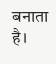बनाता है।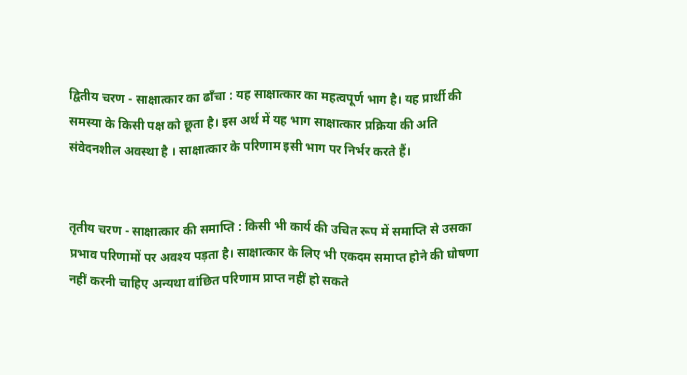द्वितीय चरण - साक्षात्कार का ढाँचा : यह साक्षात्कार का महत्वपूर्ण भाग है। यह प्रार्थी की समस्या के किसी पक्ष को छूता है। इस अर्थ में यह भाग साक्षात्कार प्रक्रिया की अति संवेदनशील अवस्था है । साक्षात्कार के परिणाम इसी भाग पर निर्भर करते हैं।


तृतीय चरण - साक्षात्कार की समाप्ति : किसी भी कार्य की उचित रूप में समाप्ति से उसका प्रभाव परिणामों पर अवश्य पड़ता है। साक्षात्कार के लिए भी एकदम समाप्त होने की घोषणा नहीं करनी चाहिए अन्यथा वांछित परिणाम प्राप्त नहीं हो सकते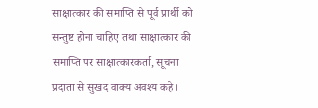साक्षात्कार की समाप्ति से पूर्व प्रार्थी को सन्तुष्ट होना चाहिए तथा साक्षात्कार की समाप्ति पर साक्षात्कारकर्ता, सूचना प्रदाता से सुखद वाक्य अवश्य कहे।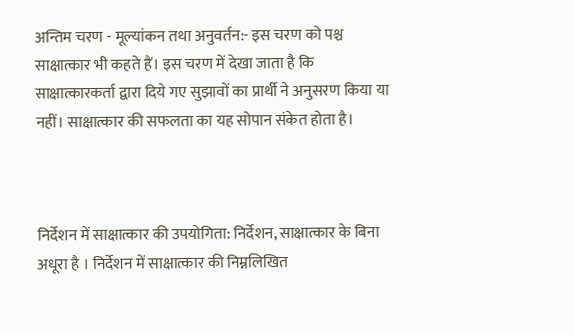अन्तिम चरण - मूल्यांकन तथा अनुवर्तन:- इस चरण को पश्च साक्षात्कार भी कहते हैं। इस चरण में देखा जाता है कि साक्षात्कारकर्ता द्वारा दिये गए सुझावों का प्रार्थी ने अनुसरण किया या नहीं। साक्षात्कार की सफलता का यह सोपान संकेत होता है।



निर्देशन में साक्षात्कार की उपयोगिता: निर्देशन, साक्षात्कार के बिना अधूरा है । निर्देशन में साक्षात्कार की निम्नलिखित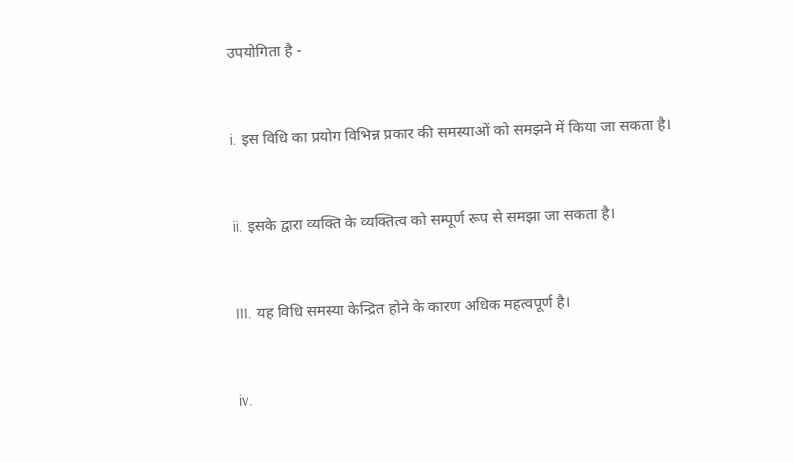उपयोगिता है -


i. इस विधि का प्रयोग विभिन्न प्रकार की समस्याओं को समझने में किया जा सकता है।


ii. इसके द्वारा व्यक्ति के व्यक्तित्व को सम्पूर्ण रूप से समझा जा सकता है।


III. यह विधि समस्या केन्द्रित होने के कारण अधिक महत्वपूर्ण है।


iv.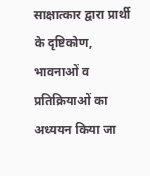साक्षात्कार द्वारा प्रार्थी के दृष्टिकोण, भावनाओं व प्रतिक्रियाओं का अध्ययन किया जा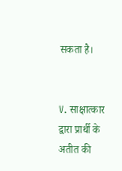सकता है।


V. साक्षात्कार द्वारा प्रार्थी के अतीत की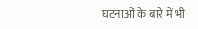घटनाओं के बारे में भी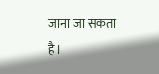जाना जा सकता है।